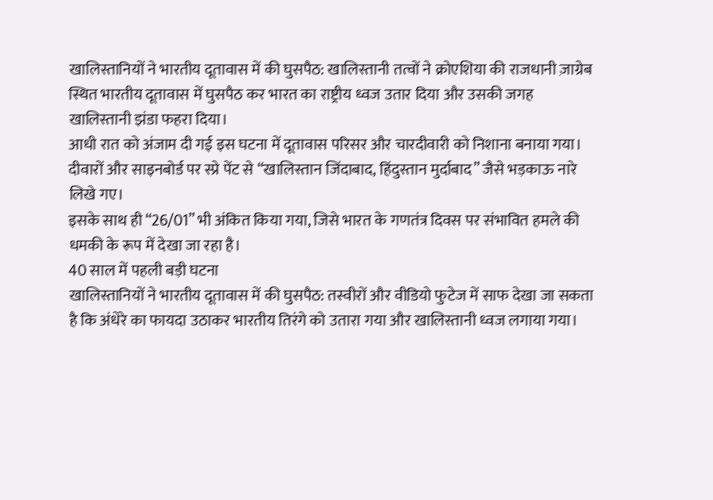खालिस्तानियों ने भारतीय दूतावास में की घुसपैठ: खालिस्तानी तत्वों ने क्रोएशिया की राजधानी ज़ाग्रेब स्थित भारतीय दूतावास में घुसपैठ कर भारत का राष्ट्रीय ध्वज उतार दिया और उसकी जगह खालिस्तानी झंडा फहरा दिया।
आधी रात को अंजाम दी गई इस घटना में दूतावास परिसर और चारदीवारी को निशाना बनाया गया।
दीवारों और साइनबोर्ड पर स्प्रे पेंट से “खालिस्तान जिंदाबाद, हिंदुस्तान मुर्दाबाद” जैसे भड़काऊ नारे लिखे गए।
इसके साथ ही “26/01” भी अंकित किया गया, जिसे भारत के गणतंत्र दिवस पर संभावित हमले की धमकी के रूप में देखा जा रहा है।
40 साल में पहली बड़ी घटना
खालिस्तानियों ने भारतीय दूतावास में की घुसपैठ: तस्वीरों और वीडियो फुटेज में साफ देखा जा सकता है कि अंधेरे का फायदा उठाकर भारतीय तिरंगे को उतारा गया और खालिस्तानी ध्वज लगाया गया।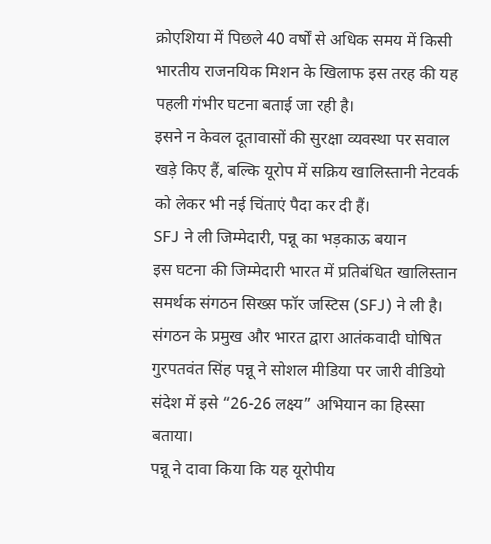क्रोएशिया में पिछले 40 वर्षों से अधिक समय में किसी भारतीय राजनयिक मिशन के खिलाफ इस तरह की यह पहली गंभीर घटना बताई जा रही है।
इसने न केवल दूतावासों की सुरक्षा व्यवस्था पर सवाल खड़े किए हैं, बल्कि यूरोप में सक्रिय खालिस्तानी नेटवर्क को लेकर भी नई चिंताएं पैदा कर दी हैं।
SFJ ने ली जिम्मेदारी, पन्नू का भड़काऊ बयान
इस घटना की जिम्मेदारी भारत में प्रतिबंधित खालिस्तान समर्थक संगठन सिख्स फॉर जस्टिस (SFJ) ने ली है।
संगठन के प्रमुख और भारत द्वारा आतंकवादी घोषित गुरपतवंत सिंह पन्नू ने सोशल मीडिया पर जारी वीडियो संदेश में इसे “26-26 लक्ष्य” अभियान का हिस्सा बताया।
पन्नू ने दावा किया कि यह यूरोपीय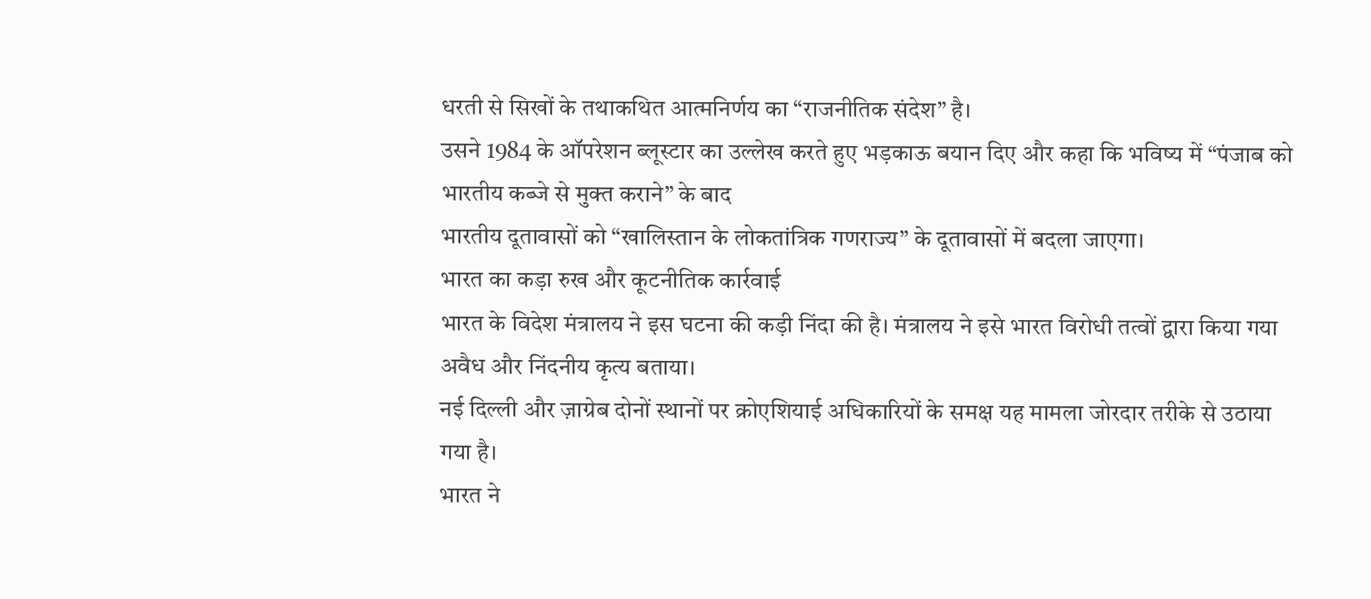धरती से सिखों के तथाकथित आत्मनिर्णय का “राजनीतिक संदेश” है।
उसने 1984 के ऑपरेशन ब्लूस्टार का उल्लेख करते हुए भड़काऊ बयान दिए और कहा कि भविष्य में “पंजाब को भारतीय कब्जे से मुक्त कराने” के बाद
भारतीय दूतावासों को “खालिस्तान के लोकतांत्रिक गणराज्य” के दूतावासों में बदला जाएगा।
भारत का कड़ा रुख और कूटनीतिक कार्रवाई
भारत के विदेश मंत्रालय ने इस घटना की कड़ी निंदा की है। मंत्रालय ने इसे भारत विरोधी तत्वों द्वारा किया गया अवैध और निंदनीय कृत्य बताया।
नई दिल्ली और ज़ाग्रेब दोनों स्थानों पर क्रोएशियाई अधिकारियों के समक्ष यह मामला जोरदार तरीके से उठाया गया है।
भारत ने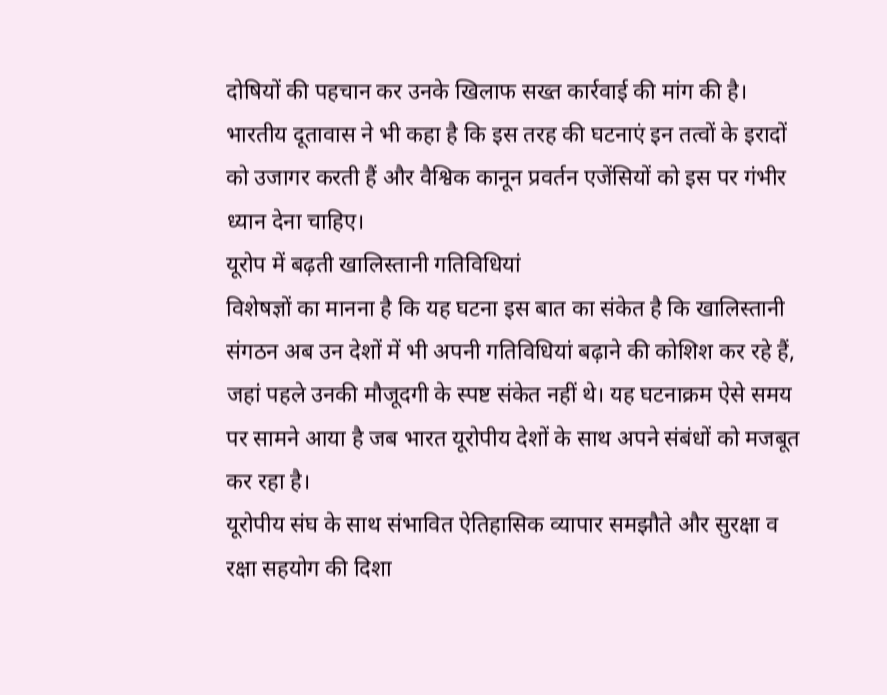दोषियों की पहचान कर उनके खिलाफ सख्त कार्रवाई की मांग की है।
भारतीय दूतावास ने भी कहा है कि इस तरह की घटनाएं इन तत्वों के इरादों को उजागर करती हैं और वैश्विक कानून प्रवर्तन एजेंसियों को इस पर गंभीर ध्यान देना चाहिए।
यूरोप में बढ़ती खालिस्तानी गतिविधियां
विशेषज्ञों का मानना है कि यह घटना इस बात का संकेत है कि खालिस्तानी संगठन अब उन देशों में भी अपनी गतिविधियां बढ़ाने की कोशिश कर रहे हैं,
जहां पहले उनकी मौजूदगी के स्पष्ट संकेत नहीं थे। यह घटनाक्रम ऐसे समय पर सामने आया है जब भारत यूरोपीय देशों के साथ अपने संबंधों को मजबूत कर रहा है।
यूरोपीय संघ के साथ संभावित ऐतिहासिक व्यापार समझौते और सुरक्षा व रक्षा सहयोग की दिशा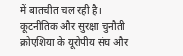में बातचीत चल रही है।
कूटनीतिक और सुरक्षा चुनौती
क्रोएशिया के यूरोपीय संघ और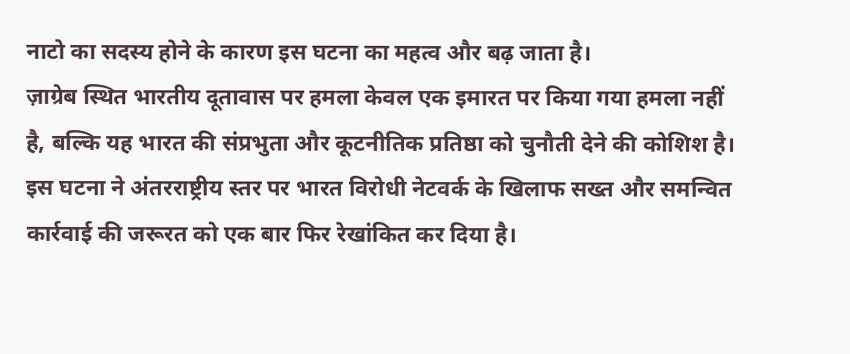नाटो का सदस्य होने के कारण इस घटना का महत्व और बढ़ जाता है।
ज़ाग्रेब स्थित भारतीय दूतावास पर हमला केवल एक इमारत पर किया गया हमला नहीं है, बल्कि यह भारत की संप्रभुता और कूटनीतिक प्रतिष्ठा को चुनौती देने की कोशिश है।
इस घटना ने अंतरराष्ट्रीय स्तर पर भारत विरोधी नेटवर्क के खिलाफ सख्त और समन्वित कार्रवाई की जरूरत को एक बार फिर रेखांकित कर दिया है।